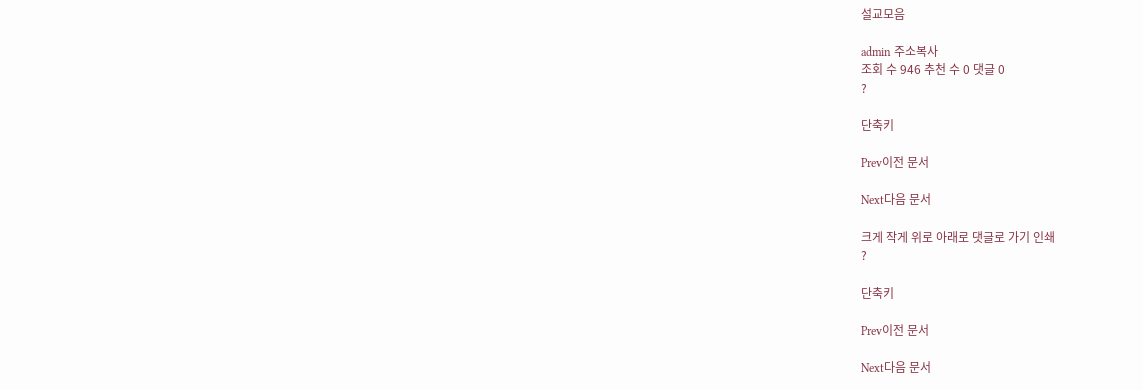설교모음

admin 주소복사
조회 수 946 추천 수 0 댓글 0
?

단축키

Prev이전 문서

Next다음 문서

크게 작게 위로 아래로 댓글로 가기 인쇄
?

단축키

Prev이전 문서

Next다음 문서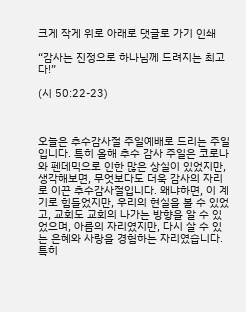크게 작게 위로 아래로 댓글로 가기 인쇄

“감사는 진정으로 하나님께 드려지는 최고다!”

(시 50:22-23)



오늘은 추수감사절 주일예배로 드리는 주일입니다. 특히 올해 추수 감사 주일은 코로나와 펜데믹으로 인한 많은 상실이 있었지만, 생각해보면, 무엇보다도 더욱 감사의 자리로 이끈 추수감사절입니다. 왜냐하면, 이 계기로 힘들었지만, 우리의 현실을 볼 수 있었고, 교회도 교회의 나가는 방향을 알 수 있었으며, 아름의 자리였지만, 다시 살 수 있는 은혜와 사랑을 경험하는 자리였습니다. 특히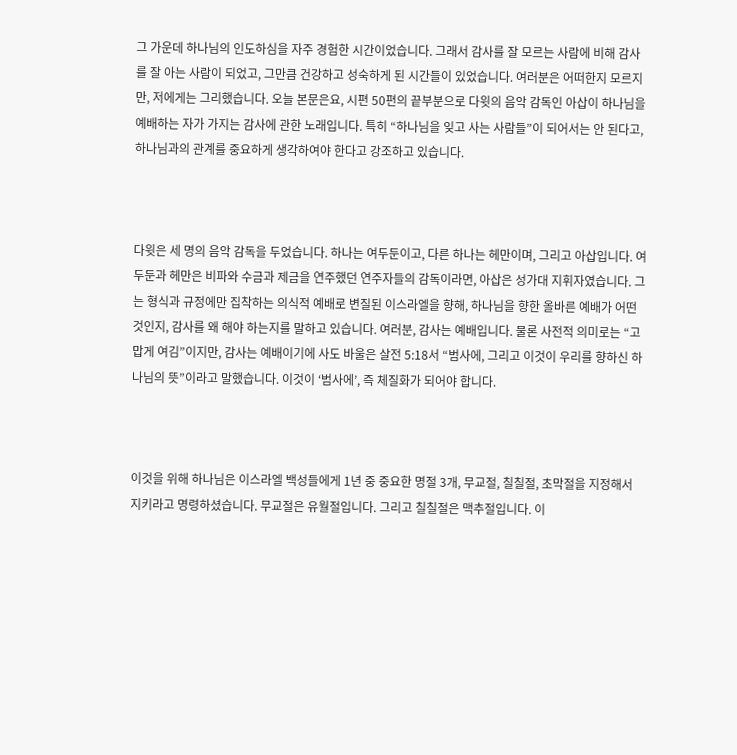그 가운데 하나님의 인도하심을 자주 경험한 시간이었습니다. 그래서 감사를 잘 모르는 사람에 비해 감사를 잘 아는 사람이 되었고, 그만큼 건강하고 성숙하게 된 시간들이 있었습니다. 여러분은 어떠한지 모르지만, 저에게는 그리했습니다. 오늘 본문은요, 시편 50편의 끝부분으로 다윗의 음악 감독인 아삽이 하나님을 예배하는 자가 가지는 감사에 관한 노래입니다. 특히 “하나님을 잊고 사는 사람들”이 되어서는 안 된다고, 하나님과의 관계를 중요하게 생각하여야 한다고 강조하고 있습니다.



다윗은 세 명의 음악 감독을 두었습니다. 하나는 여두둔이고, 다른 하나는 헤만이며, 그리고 아삽입니다. 여두둔과 헤만은 비파와 수금과 제금을 연주했던 연주자들의 감독이라면, 아삽은 성가대 지휘자였습니다. 그는 형식과 규정에만 집착하는 의식적 예배로 변질된 이스라엘을 향해, 하나님을 향한 올바른 예배가 어떤 것인지, 감사를 왜 해야 하는지를 말하고 있습니다. 여러분, 감사는 예배입니다. 물론 사전적 의미로는 “고맙게 여김”이지만, 감사는 예배이기에 사도 바울은 살전 5:18서 “범사에, 그리고 이것이 우리를 향하신 하나님의 뜻”이라고 말했습니다. 이것이 ‘범사에’, 즉 체질화가 되어야 합니다.



이것을 위해 하나님은 이스라엘 백성들에게 1년 중 중요한 명절 3개, 무교절, 칠칠절, 초막절을 지정해서 지키라고 명령하셨습니다. 무교절은 유월절입니다. 그리고 칠칠절은 맥추절입니다. 이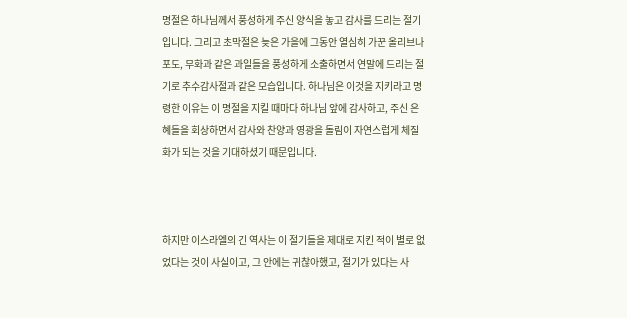명절은 하나님께서 풍성하게 주신 양식을 놓고 감사를 드리는 절기입니다. 그리고 초막절은 늦은 가을에 그동안 열심히 가꾼 올리브나 포도, 무화과 같은 과일들을 풍성하게 소출하면서 연말에 드리는 절기로 추수감사절과 같은 모습입니다. 하나님은 이것을 지키라고 명령한 이유는 이 명절을 지킬 때마다 하나님 앞에 감사하고, 주신 은혜들을 회상하면서 감사와 찬양과 영광을 돌림이 자연스럽게 체질화가 되는 것을 기대하셨기 때문입니다.



하지만 이스라엘의 긴 역사는 이 절기들을 제대로 지킨 적이 별로 없었다는 것이 사실이고, 그 안에는 귀찮아했고, 절기가 있다는 사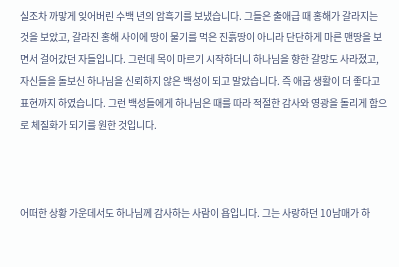실조차 까맣게 잊어버린 수백 년의 암흑기를 보냈습니다. 그들은 출애급 때 홍해가 갈라지는 것을 보았고, 갈라진 홍해 사이에 땅이 물기를 먹은 진흙땅이 아니라 단단하게 마른 맨땅을 보면서 걸어갔던 자들입니다. 그런데 목이 마르기 시작하더니 하나님을 향한 갈망도 사라졌고, 자신들을 돌보신 하나님을 신뢰하지 않은 백성이 되고 말았습니다. 즉 애굽 생활이 더 좋다고 표현까지 하였습니다. 그런 백성들에게 하나님은 때를 따라 적절한 감사와 영광을 돌리게 함으로 체질화가 되기를 원한 것입니다.



어떠한 상황 가운데서도 하나님께 감사하는 사람이 욥입니다. 그는 사랑하던 10남매가 하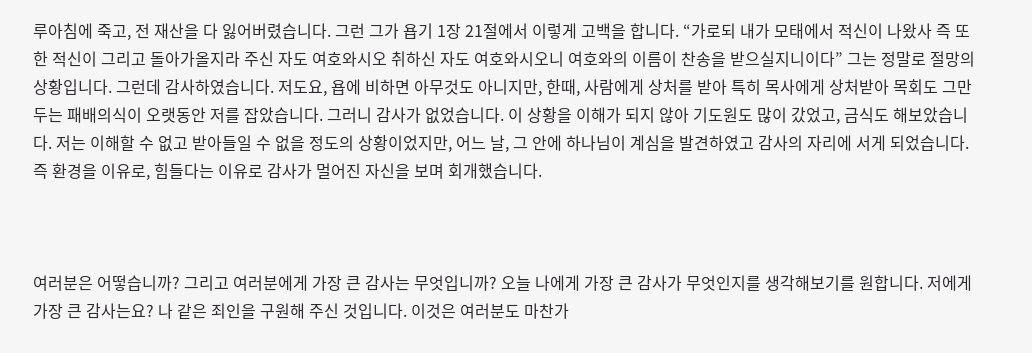루아침에 죽고, 전 재산을 다 잃어버렸습니다. 그런 그가 욥기 1장 21절에서 이렇게 고백을 합니다. “가로되 내가 모태에서 적신이 나왔사 즉 또한 적신이 그리고 돌아가올지라 주신 자도 여호와시오 취하신 자도 여호와시오니 여호와의 이름이 찬송을 받으실지니이다” 그는 정말로 절망의 상황입니다. 그런데 감사하였습니다. 저도요, 욥에 비하면 아무것도 아니지만, 한때, 사람에게 상처를 받아 특히 목사에게 상처받아 목회도 그만두는 패배의식이 오랫동안 저를 잡았습니다. 그러니 감사가 없었습니다. 이 상황을 이해가 되지 않아 기도원도 많이 갔었고, 금식도 해보았습니다. 저는 이해할 수 없고 받아들일 수 없을 정도의 상황이었지만, 어느 날, 그 안에 하나님이 계심을 발견하였고 감사의 자리에 서게 되었습니다. 즉 환경을 이유로, 힘들다는 이유로 감사가 멀어진 자신을 보며 회개했습니다.



여러분은 어떻습니까? 그리고 여러분에게 가장 큰 감사는 무엇입니까? 오늘 나에게 가장 큰 감사가 무엇인지를 생각해보기를 원합니다. 저에게 가장 큰 감사는요? 나 같은 죄인을 구원해 주신 것입니다. 이것은 여러분도 마찬가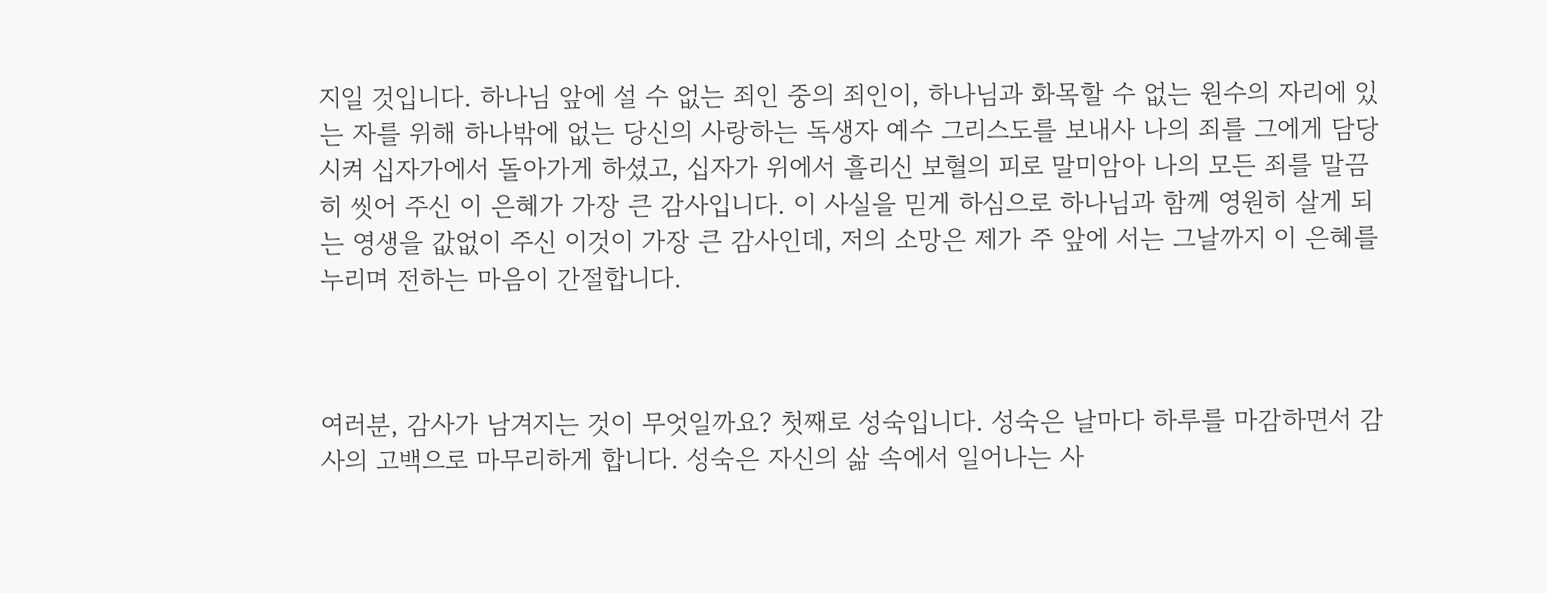지일 것입니다. 하나님 앞에 설 수 없는 죄인 중의 죄인이, 하나님과 화목할 수 없는 원수의 자리에 있는 자를 위해 하나밖에 없는 당신의 사랑하는 독생자 예수 그리스도를 보내사 나의 죄를 그에게 담당시켜 십자가에서 돌아가게 하셨고, 십자가 위에서 흘리신 보혈의 피로 말미암아 나의 모든 죄를 말끔히 씻어 주신 이 은혜가 가장 큰 감사입니다. 이 사실을 믿게 하심으로 하나님과 함께 영원히 살게 되는 영생을 값없이 주신 이것이 가장 큰 감사인데, 저의 소망은 제가 주 앞에 서는 그날까지 이 은혜를 누리며 전하는 마음이 간절합니다.



여러분, 감사가 남겨지는 것이 무엇일까요? 첫째로 성숙입니다. 성숙은 날마다 하루를 마감하면서 감사의 고백으로 마무리하게 합니다. 성숙은 자신의 삶 속에서 일어나는 사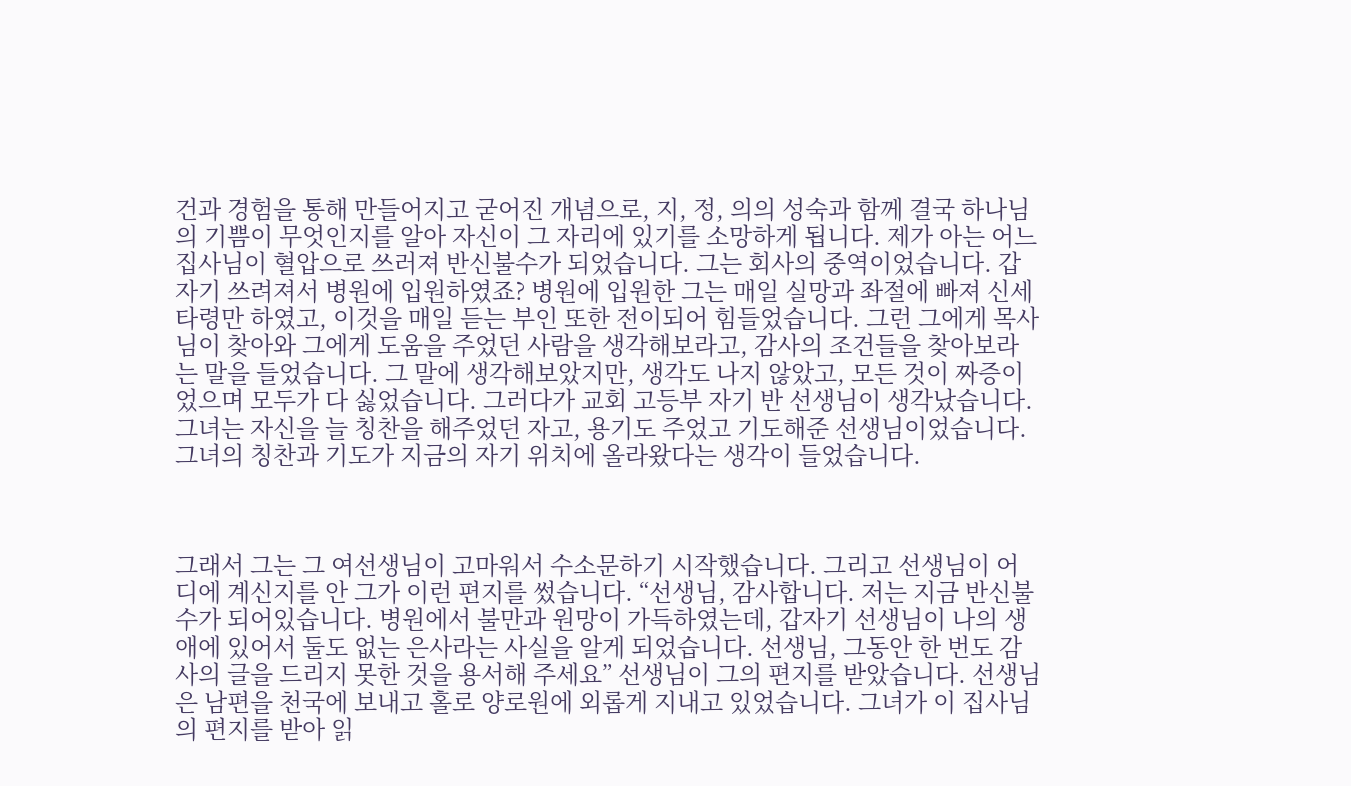건과 경험을 통해 만들어지고 굳어진 개념으로, 지, 정, 의의 성숙과 함께 결국 하나님의 기쁨이 무엇인지를 알아 자신이 그 자리에 있기를 소망하게 됩니다. 제가 아는 어느 집사님이 혈압으로 쓰러져 반신불수가 되었습니다. 그는 회사의 중역이었습니다. 갑자기 쓰려져서 병원에 입원하였죠? 병원에 입원한 그는 매일 실망과 좌절에 빠져 신세타령만 하였고, 이것을 매일 듣는 부인 또한 전이되어 힘들었습니다. 그런 그에게 목사님이 찾아와 그에게 도움을 주었던 사람을 생각해보라고, 감사의 조건들을 찾아보라는 말을 들었습니다. 그 말에 생각해보았지만, 생각도 나지 않았고, 모든 것이 짜증이었으며 모두가 다 싫었습니다. 그러다가 교회 고등부 자기 반 선생님이 생각났습니다. 그녀는 자신을 늘 칭찬을 해주었던 자고, 용기도 주었고 기도해준 선생님이었습니다. 그녀의 칭찬과 기도가 지금의 자기 위치에 올라왔다는 생각이 들었습니다.



그래서 그는 그 여선생님이 고마워서 수소문하기 시작했습니다. 그리고 선생님이 어디에 계신지를 안 그가 이런 편지를 썼습니다. “선생님, 감사합니다. 저는 지금 반신불수가 되어있습니다. 병원에서 불만과 원망이 가득하였는데, 갑자기 선생님이 나의 생애에 있어서 둘도 없는 은사라는 사실을 알게 되었습니다. 선생님, 그동안 한 번도 감사의 글을 드리지 못한 것을 용서해 주세요” 선생님이 그의 편지를 받았습니다. 선생님은 남편을 천국에 보내고 홀로 양로원에 외롭게 지내고 있었습니다. 그녀가 이 집사님의 편지를 받아 읽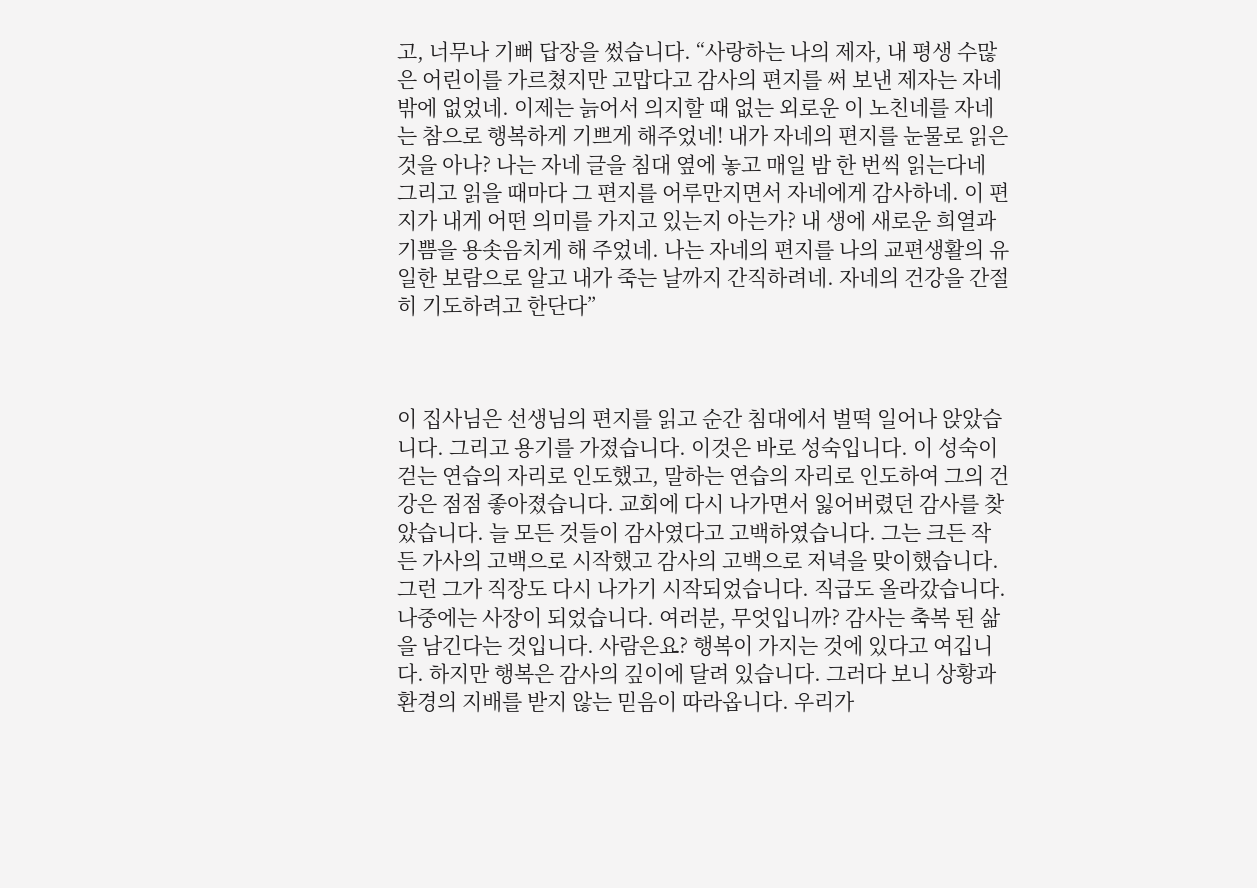고, 너무나 기뻐 답장을 썼습니다. “사랑하는 나의 제자, 내 평생 수많은 어린이를 가르쳤지만 고맙다고 감사의 편지를 써 보낸 제자는 자네밖에 없었네. 이제는 늙어서 의지할 때 없는 외로운 이 노친네를 자네는 참으로 행복하게 기쁘게 해주었네! 내가 자네의 편지를 눈물로 읽은 것을 아나? 나는 자네 글을 침대 옆에 놓고 매일 밤 한 번씩 읽는다네 그리고 읽을 때마다 그 편지를 어루만지면서 자네에게 감사하네. 이 편지가 내게 어떤 의미를 가지고 있는지 아는가? 내 생에 새로운 희열과 기쁨을 용솟음치게 해 주었네. 나는 자네의 편지를 나의 교편생활의 유일한 보람으로 알고 내가 죽는 날까지 간직하려네. 자네의 건강을 간절히 기도하려고 한단다”



이 집사님은 선생님의 편지를 읽고 순간 침대에서 벌떡 일어나 앉았습니다. 그리고 용기를 가졌습니다. 이것은 바로 성숙입니다. 이 성숙이 걷는 연습의 자리로 인도했고, 말하는 연습의 자리로 인도하여 그의 건강은 점점 좋아졌습니다. 교회에 다시 나가면서 잃어버렸던 감사를 찾았습니다. 늘 모든 것들이 감사였다고 고백하였습니다. 그는 크든 작든 가사의 고백으로 시작했고 감사의 고백으로 저녁을 맞이했습니다. 그런 그가 직장도 다시 나가기 시작되었습니다. 직급도 올라갔습니다. 나중에는 사장이 되었습니다. 여러분, 무엇입니까? 감사는 축복 된 삶을 남긴다는 것입니다. 사람은요? 행복이 가지는 것에 있다고 여깁니다. 하지만 행복은 감사의 깊이에 달려 있습니다. 그러다 보니 상황과 환경의 지배를 받지 않는 믿음이 따라옵니다. 우리가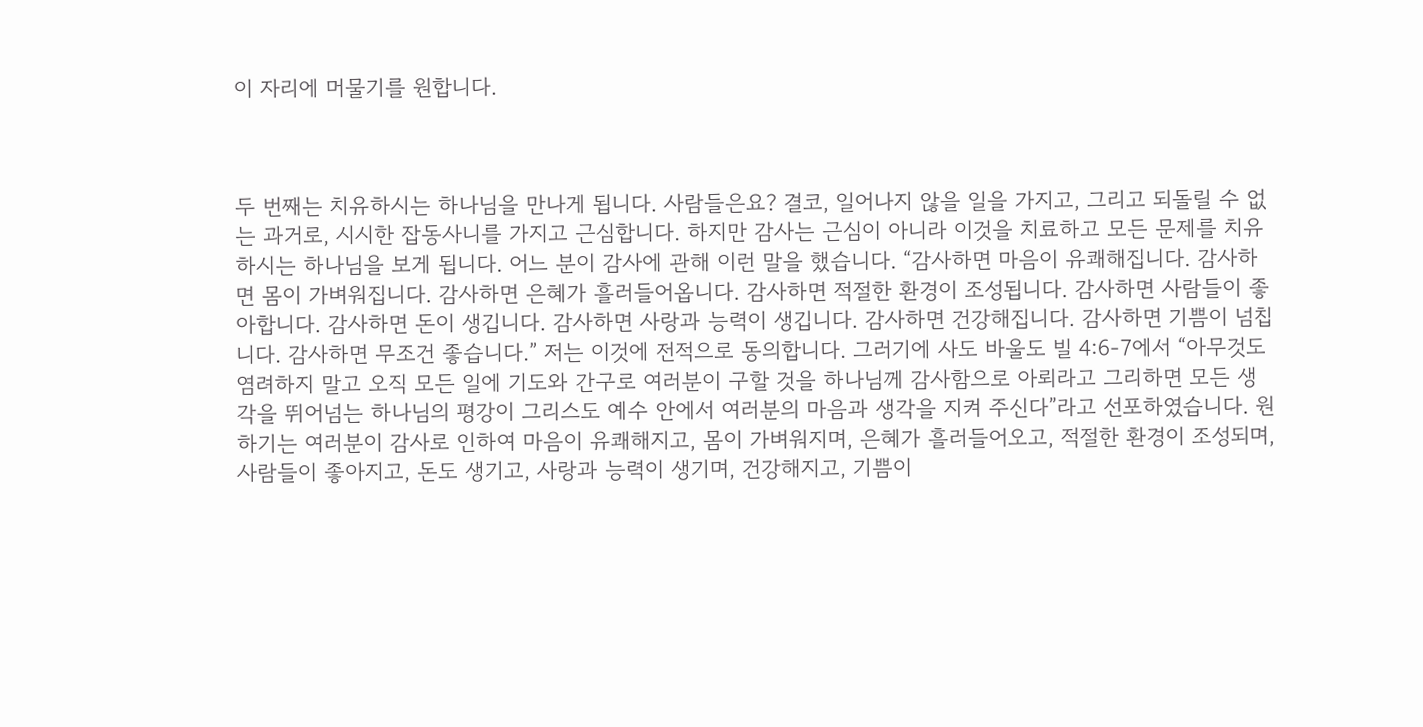이 자리에 머물기를 원합니다.



두 번째는 치유하시는 하나님을 만나게 됩니다. 사람들은요? 결코, 일어나지 않을 일을 가지고, 그리고 되돌릴 수 없는 과거로, 시시한 잡동사니를 가지고 근심합니다. 하지만 감사는 근심이 아니라 이것을 치료하고 모든 문제를 치유하시는 하나님을 보게 됩니다. 어느 분이 감사에 관해 이런 말을 했습니다. “감사하면 마음이 유쾌해집니다. 감사하면 몸이 가벼워집니다. 감사하면 은혜가 흘러들어옵니다. 감사하면 적절한 환경이 조성됩니다. 감사하면 사람들이 좋아합니다. 감사하면 돈이 생깁니다. 감사하면 사랑과 능력이 생깁니다. 감사하면 건강해집니다. 감사하면 기쁨이 넘칩니다. 감사하면 무조건 좋습니다.” 저는 이것에 전적으로 동의합니다. 그러기에 사도 바울도 빌 4:6-7에서 “아무것도 염려하지 말고 오직 모든 일에 기도와 간구로 여러분이 구할 것을 하나님께 감사함으로 아뢰라고 그리하면 모든 생각을 뛰어넘는 하나님의 평강이 그리스도 예수 안에서 여러분의 마음과 생각을 지켜 주신다”라고 선포하였습니다. 원하기는 여러분이 감사로 인하여 마음이 유쾌해지고, 몸이 가벼워지며, 은혜가 흘러들어오고, 적절한 환경이 조성되며, 사람들이 좋아지고, 돈도 생기고, 사랑과 능력이 생기며, 건강해지고, 기쁨이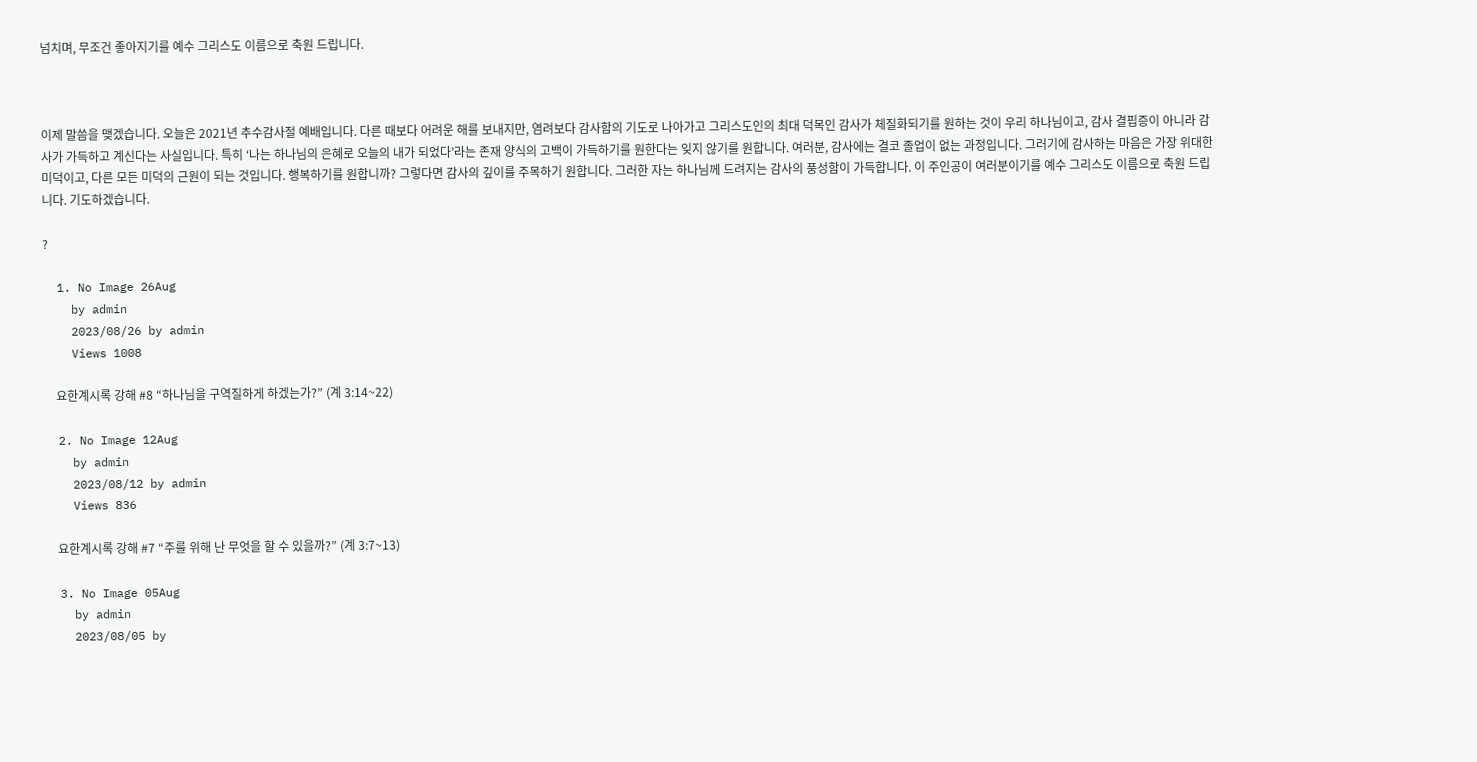넘치며, 무조건 좋아지기를 예수 그리스도 이름으로 축원 드립니다.



이제 말씀을 맺겠습니다. 오늘은 2021년 추수감사절 예배입니다. 다른 때보다 어려운 해를 보내지만, 염려보다 감사함의 기도로 나아가고 그리스도인의 최대 덕목인 감사가 체질화되기를 원하는 것이 우리 하나님이고, 감사 결핍증이 아니라 감사가 가득하고 계신다는 사실입니다. 특히 ‘나는 하나님의 은혜로 오늘의 내가 되었다’라는 존재 양식의 고백이 가득하기를 원한다는 잊지 않기를 원합니다. 여러분, 감사에는 결코 졸업이 없는 과정입니다. 그러기에 감사하는 마음은 가장 위대한 미덕이고, 다른 모든 미덕의 근원이 되는 것입니다. 행복하기를 원합니까? 그렇다면 감사의 깊이를 주목하기 원합니다. 그러한 자는 하나님께 드려지는 감사의 풍성함이 가득합니다. 이 주인공이 여러분이기를 예수 그리스도 이름으로 축원 드립니다. 기도하겠습니다.

?

  1. No Image 26Aug
    by admin
    2023/08/26 by admin
    Views 1008

    요한계시록 강해 #8 “하나님을 구역질하게 하겠는가?” (계 3:14~22)

  2. No Image 12Aug
    by admin
    2023/08/12 by admin
    Views 836

    요한계시록 강해 #7 “주를 위해 난 무엇을 할 수 있을까?” (계 3:7~13)

  3. No Image 05Aug
    by admin
    2023/08/05 by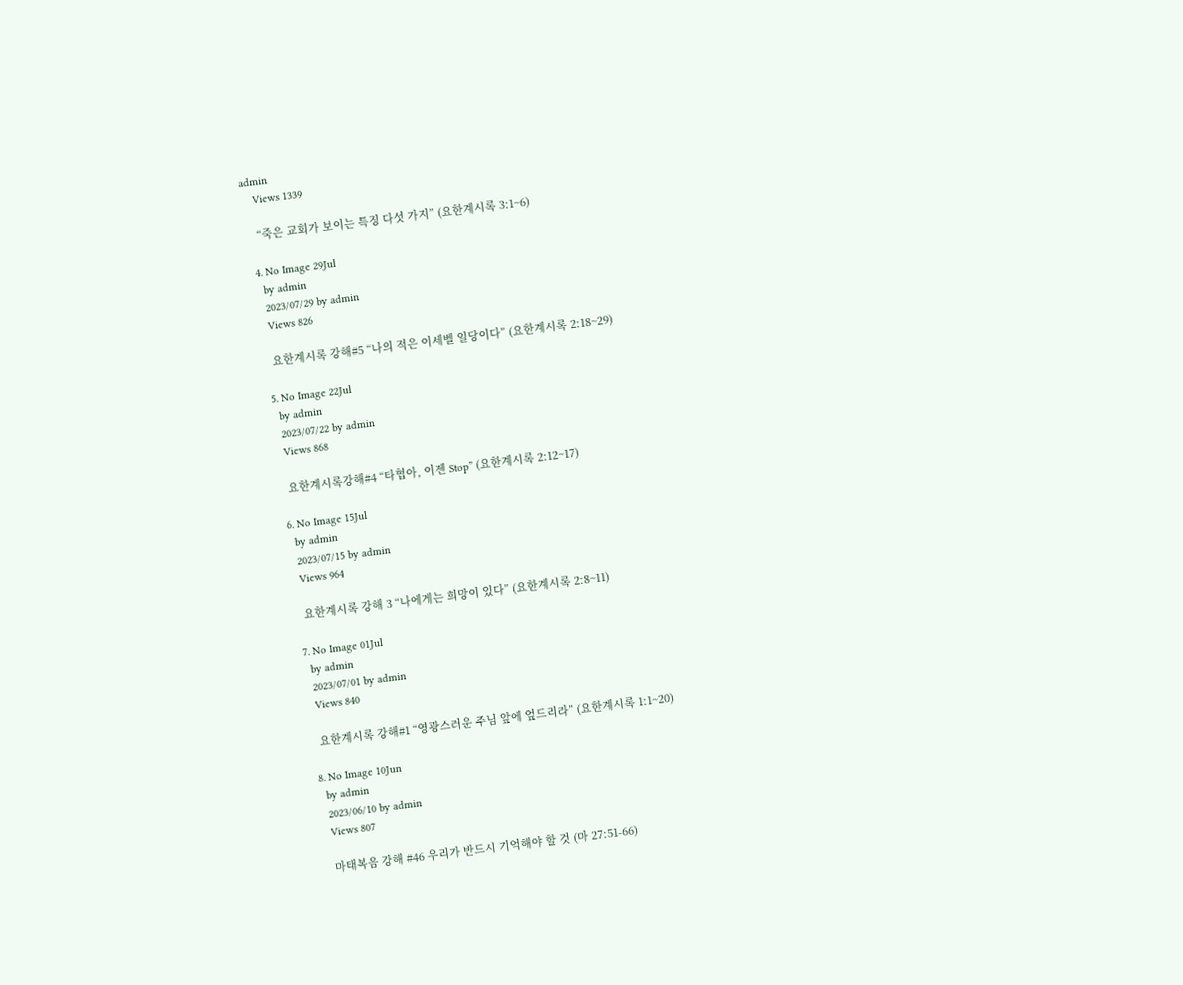admin
    Views 1339

    “죽은 교회가 보이는 특징 다섯 가지” (요한계시록 3:1~6)

  4. No Image 29Jul
    by admin
    2023/07/29 by admin
    Views 826

    요한계시록 강해#5 “나의 적은 이세벨 일당이다” (요한계시록 2:18~29)

  5. No Image 22Jul
    by admin
    2023/07/22 by admin
    Views 868

    요한계시록강해#4 “타협아, 이젠 Stop” (요한계시록 2:12~17)

  6. No Image 15Jul
    by admin
    2023/07/15 by admin
    Views 964

    요한계시록 강해 3 “나에게는 희망이 있다” (요한계시록 2:8~11)

  7. No Image 01Jul
    by admin
    2023/07/01 by admin
    Views 840

    요한계시록 강해#1 “영광스러운 주님 앞에 엎드리라” (요한계시록 1:1~20)

  8. No Image 10Jun
    by admin
    2023/06/10 by admin
    Views 807

    마태복음 강해 #46 우리가 반드시 기억해야 할 것 (마 27:51-66)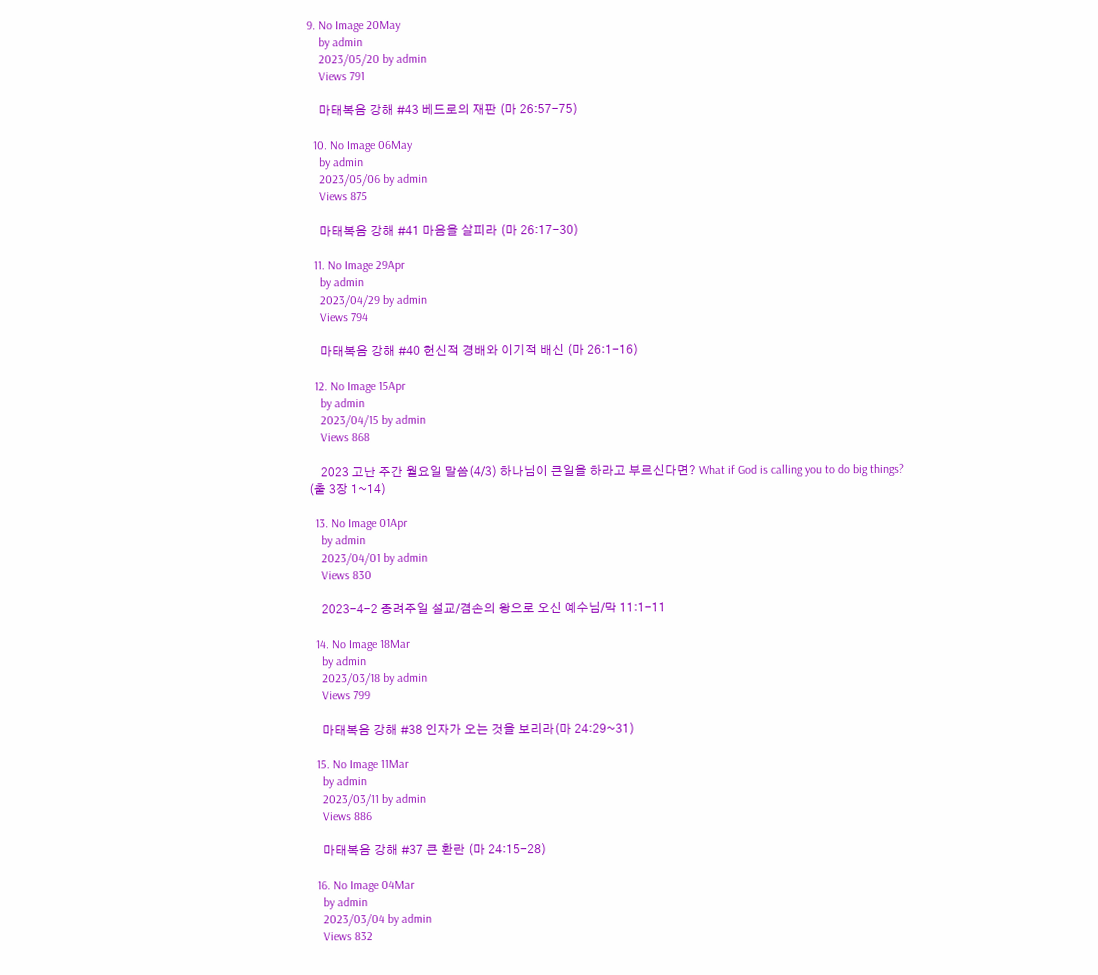9. No Image 20May
    by admin
    2023/05/20 by admin
    Views 791

    마태복음 강해 #43 베드로의 재판 (마 26:57-75)

  10. No Image 06May
    by admin
    2023/05/06 by admin
    Views 875

    마태복음 강해 #41 마음을 살피라 (마 26:17-30)

  11. No Image 29Apr
    by admin
    2023/04/29 by admin
    Views 794

    마태복음 강해 #40 헌신적 경배와 이기적 배신 (마 26:1-16)

  12. No Image 15Apr
    by admin
    2023/04/15 by admin
    Views 868

    2023 고난 주간 월요일 말씀(4/3) 하나님이 큰일을 하라고 부르신다면? What if God is calling you to do big things? (출 3장 1~14)

  13. No Image 01Apr
    by admin
    2023/04/01 by admin
    Views 830

    2023-4-2 종려주일 설교/겸손의 왕으로 오신 예수님/막 11:1-11

  14. No Image 18Mar
    by admin
    2023/03/18 by admin
    Views 799

    마태복음 강해 #38 인자가 오는 것을 보리라(마 24:29~31)

  15. No Image 11Mar
    by admin
    2023/03/11 by admin
    Views 886

    마태복음 강해 #37 큰 환란 (마 24:15-28)

  16. No Image 04Mar
    by admin
    2023/03/04 by admin
    Views 832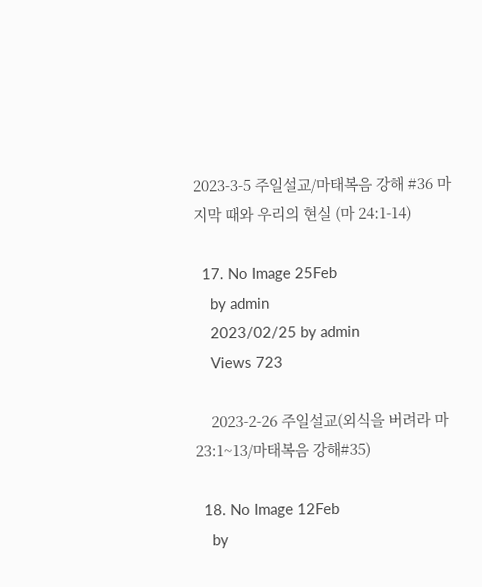2023-3-5 주일설교/마태복음 강해 #36 마지막 때와 우리의 현실 (마 24:1-14)

  17. No Image 25Feb
    by admin
    2023/02/25 by admin
    Views 723

    2023-2-26 주일설교(외식을 버려라 마 23:1~13/마태복음 강해#35)

  18. No Image 12Feb
    by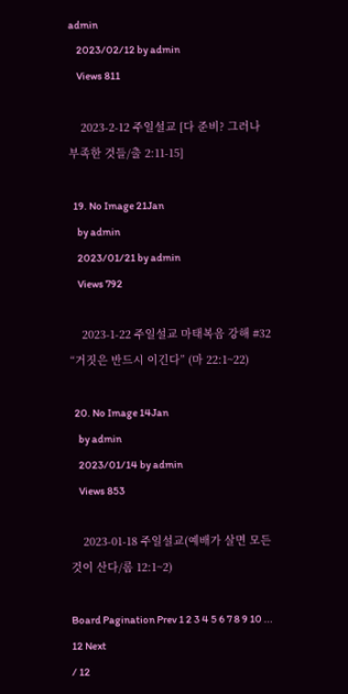admin
    2023/02/12 by admin
    Views 811

    2023-2-12 주일설교 [다 준비? 그러나 부족한 것들/출 2:11-15]

  19. No Image 21Jan
    by admin
    2023/01/21 by admin
    Views 792

    2023-1-22 주일설교 마태복음 강해 #32 “거짓은 반드시 이긴다” (마 22:1~22)

  20. No Image 14Jan
    by admin
    2023/01/14 by admin
    Views 853

    2023-01-18 주일설교(예배가 살면 모든 것이 산다/롬 12:1~2)

Board Pagination Prev 1 2 3 4 5 6 7 8 9 10 ... 12 Next
/ 12